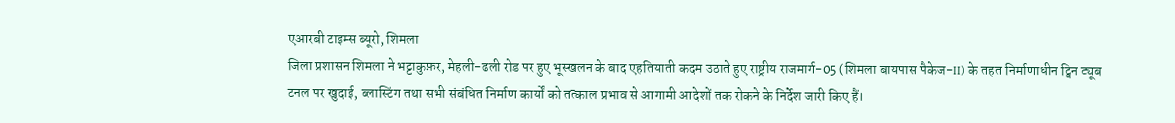एआरबी टाइम्स ब्यूरो, शिमला
जिला प्रशासन शिमला ने भट्टाकुफ़र, मेहली-ढली रोड पर हुए भूस्खलन के बाद एहतियाती कदम उठाते हुए राष्ट्रीय राजमार्ग-05 (शिमला बायपास पैकेज-II) के तहत निर्माणाधीन ट्विन ट्यूब टनल पर खुदाई, ब्लास्टिंग तथा सभी संबंधित निर्माण कार्यों को तत्काल प्रभाव से आगामी आदेशों तक रोकने के निर्देश जारी किए हैं।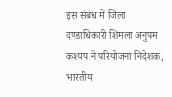इस संबंध में जिला दण्डाधिकारी शिमला अनुपम कश्यप ने परियोजना निदेशक, भारतीय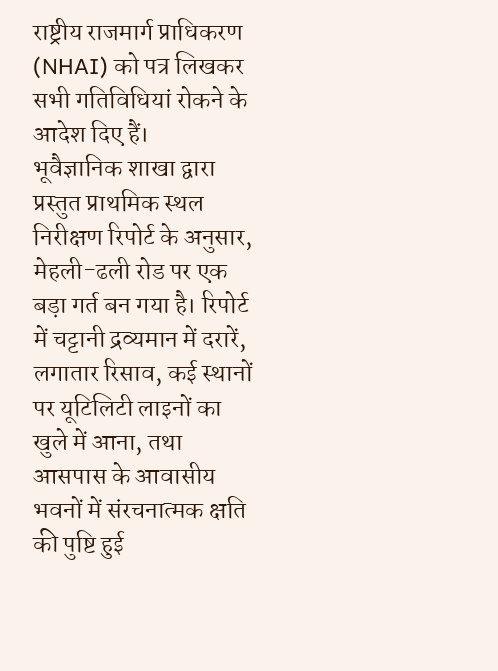राष्ट्रीय राजमार्ग प्राधिकरण (NHAI) को पत्र लिखकर सभी गतिविधियां रोकने के आदेश दिए हैं।
भूवैज्ञानिक शाखा द्वारा प्रस्तुत प्राथमिक स्थल निरीक्षण रिपोर्ट के अनुसार, मेहली-ढली रोड पर एक बड़ा गर्त बन गया है। रिपोर्ट में चट्टानी द्रव्यमान में दरारें, लगातार रिसाव, कई स्थानों पर यूटिलिटी लाइनों का खुले में आना, तथा आसपास के आवासीय भवनों में संरचनात्मक क्षति की पुष्टि हुई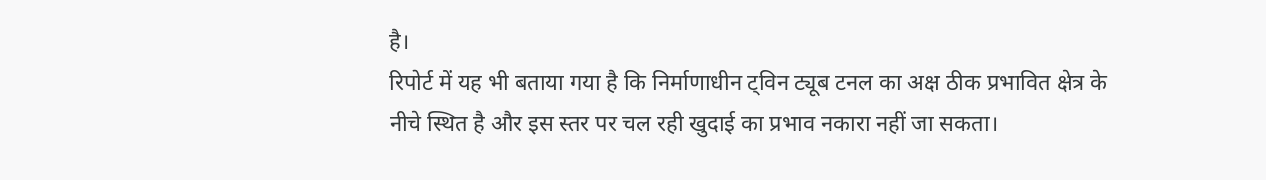है।
रिपोर्ट में यह भी बताया गया है कि निर्माणाधीन ट्विन ट्यूब टनल का अक्ष ठीक प्रभावित क्षेत्र के नीचे स्थित है और इस स्तर पर चल रही खुदाई का प्रभाव नकारा नहीं जा सकता।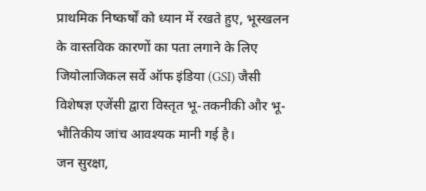प्राथमिक निष्कर्षों को ध्यान में रखते हुए, भूस्खलन के वास्तविक कारणों का पता लगाने के लिए जियोलाजिकल सर्वे ऑफ इंडिया (GSI) जैसी विशेषज्ञ एजेंसी द्वारा विस्तृत भू-तकनीकी और भू-भौतिकीय जांच आवश्यक मानी गई है।
जन सुरक्षा,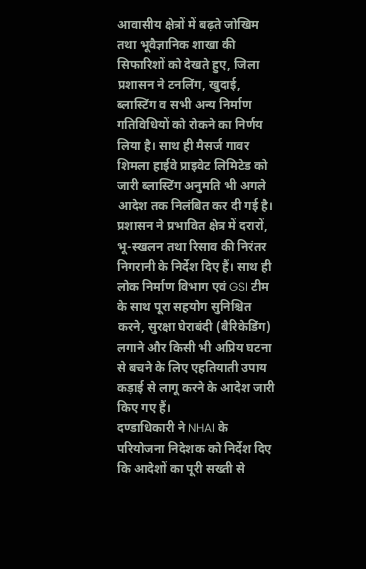आवासीय क्षेत्रों में बढ़ते जोखिम तथा भूवैज्ञानिक शाखा की सिफारिशों को देखते हुए, जिला प्रशासन ने टनलिंग, खुदाई, ब्लास्टिंग व सभी अन्य निर्माण गतिविधियों को रोकने का निर्णय लिया है। साथ ही मैसर्ज गावर शिमला हाईवे प्राइवेट लिमिटेड को जारी ब्लास्टिंग अनुमति भी अगले आदेश तक निलंबित कर दी गई है।
प्रशासन ने प्रभावित क्षेत्र में दरारों, भू-स्खलन तथा रिसाव की निरंतर निगरानी के निर्देश दिए हैं। साथ ही लोक निर्माण विभाग एवं GSI टीम के साथ पूरा सहयोग सुनिश्चित करने, सुरक्षा घेराबंदी (बैरिकेडिंग) लगाने और किसी भी अप्रिय घटना से बचने के लिए एहतियाती उपाय कड़ाई से लागू करने के आदेश जारी किए गए हैं।
दण्डाधिकारी ने NHAI के परियोजना निदेशक को निर्देश दिए कि आदेशों का पूरी सख्ती से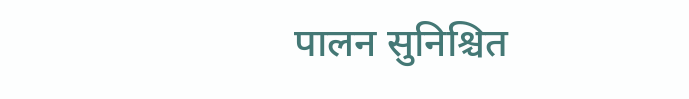पालन सुनिश्चित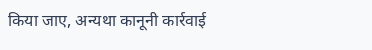किया जाए, अन्यथा कानूनी कार्रवाई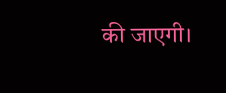की जाएगी।